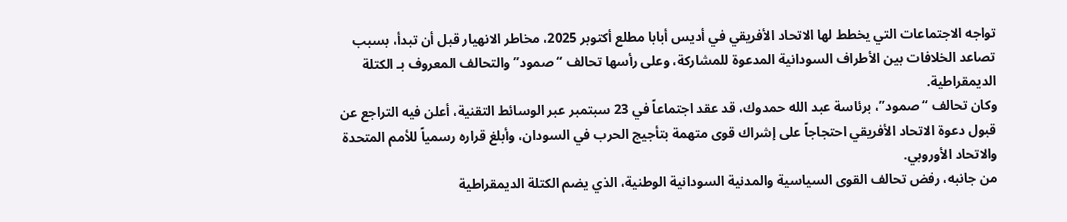تواجه الاجتماعات التي يخطط لها الاتحاد الأفريقي في أديس أبابا مطلع أكتوبر 2025، مخاطر الانهيار قبل أن تبدأ، بسبب تصاعد الخلافات بين الأطراف السودانية المدعوة للمشاركة، وعلى رأسها تحالف “صمود” والتحالف المعروف بـ الكتلة الديمقراطية.
وكان تحالف “صمود”، برئاسة عبد الله حمدوك، قد عقد اجتماعاً في 23 سبتمبر عبر الوسائط التقنية، أعلن فيه التراجع عن قبول دعوة الاتحاد الأفريقي احتجاجاً على إشراك قوى متهمة بتأجيج الحرب في السودان، وأبلغ قراره رسمياً للأمم المتحدة والاتحاد الأوروبي.
من جانبه، رفض تحالف القوى السياسية والمدنية السودانية الوطنية، الذي يضم الكتلة الديمقراطية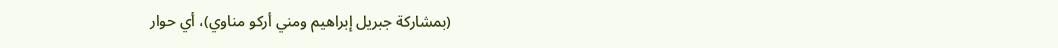(بمشاركة جبريل إبراهيم ومني أركو مناوي)، أي حوار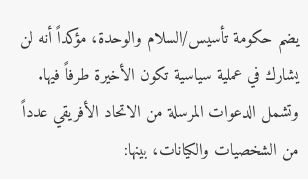يضم حكومة تأسيس/السلام والوحدة، مؤكداً أنه لن يشارك في عملية سياسية تكون الأخيرة طرفاً فيها.
وتشمل الدعوات المرسلة من الاتحاد الأفريقي عدداً من الشخصيات والكيانات، بينها: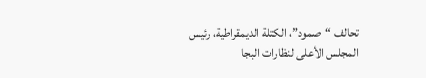تحالف “صمود”، الكتلة الديمقراطية، رئيس المجلس الأعلى لنظارات البجا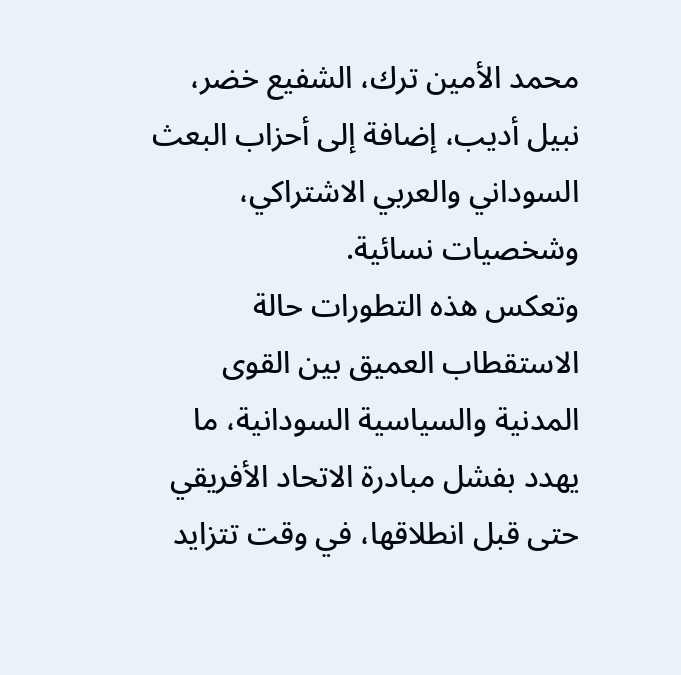محمد الأمين ترك، الشفيع خضر، نبيل أديب، إضافة إلى أحزاب البعث السوداني والعربي الاشتراكي، وشخصيات نسائية.
وتعكس هذه التطورات حالة الاستقطاب العميق بين القوى المدنية والسياسية السودانية، ما يهدد بفشل مبادرة الاتحاد الأفريقي حتى قبل انطلاقها، في وقت تتزايد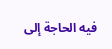فيه الحاجة إلى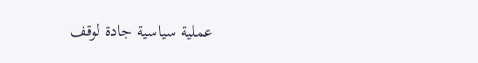عملية سياسية جادة لوقف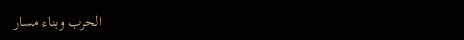الحرب وبناء مسار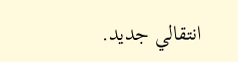انتقالي جديد.